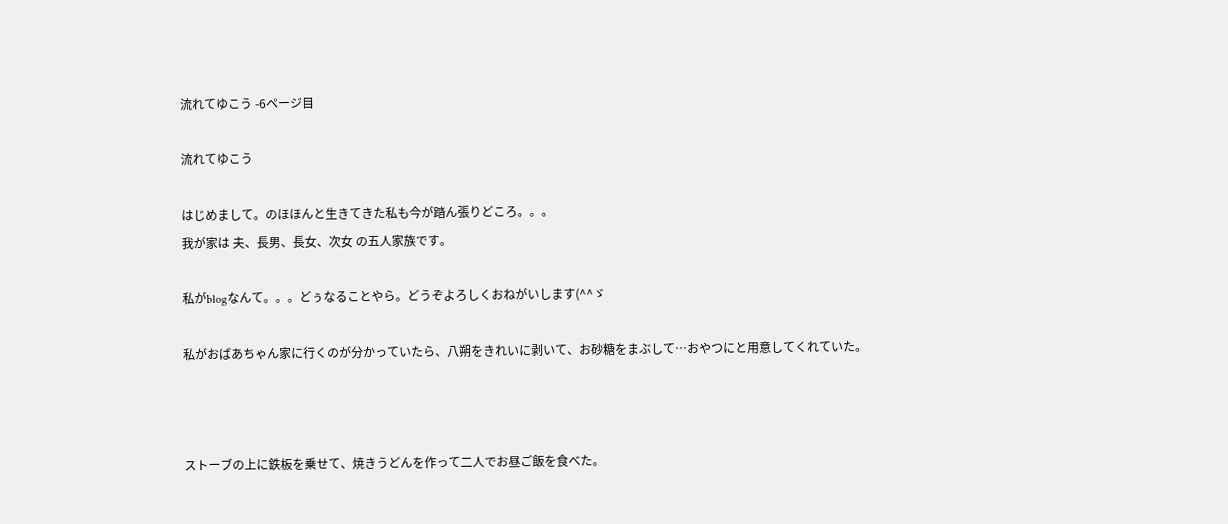流れてゆこう -6ページ目

流れてゆこう

はじめまして。のほほんと生きてきた私も今が踏ん張りどころ。。。
我が家は 夫、長男、長女、次女 の五人家族です。

私がblogなんて。。。どぅなることやら。どうぞよろしくおねがいします(^^ゞ

私がおばあちゃん家に行くのが分かっていたら、八朔をきれいに剥いて、お砂糖をまぶして…おやつにと用意してくれていた。



ストーブの上に鉄板を乗せて、焼きうどんを作って二人でお昼ご飯を食べた。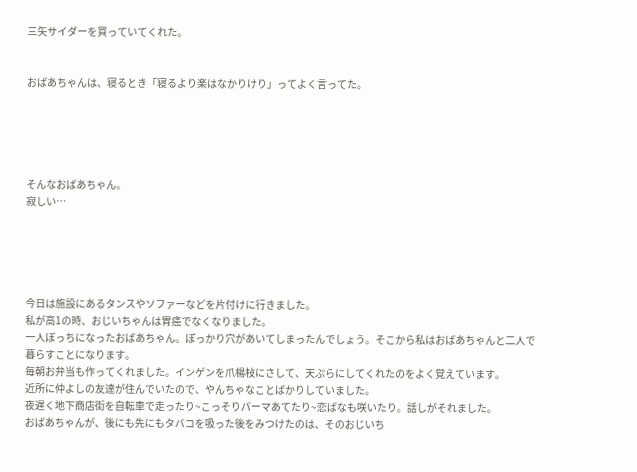三矢サイダーを買っていてくれた。


おばあちゃんは、寝るとき「寝るより楽はなかりけり」ってよく言ってた。





そんなおばあちゃん。
寂しい…





今日は施設にあるタンスやソファーなどを片付けに行きました。
私が高1の時、おじいちゃんは胃癌でなくなりました。
一人ぼっちになったおばあちゃん。ぽっかり穴があいてしまったんでしょう。そこから私はおばあちゃんと二人で暮らすことになります。
毎朝お弁当も作ってくれました。インゲンを爪楊枝にさして、天ぷらにしてくれたのをよく覚えています。
近所に仲よしの友達が住んでいたので、やんちゃなことばかりしていました。
夜遅く地下商店街を自転車で走ったり~こっそりパーマあてたり~恋ばなも咲いたり。話しがそれました。
おばあちゃんが、後にも先にもタバコを吸った後をみつけたのは、そのおじいち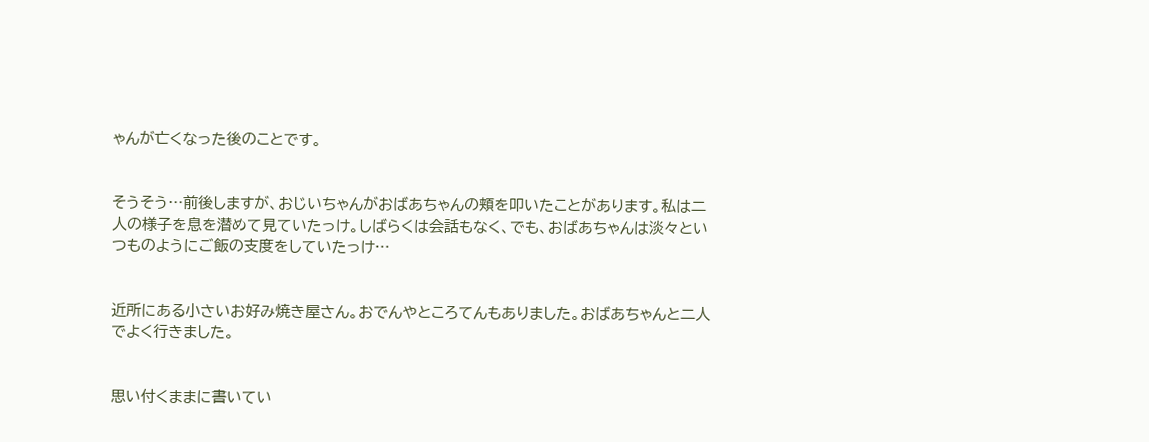ゃんが亡くなった後のことです。


そうそう…前後しますが、おじいちゃんがおばあちゃんの頬を叩いたことがあります。私は二人の様子を息を潜めて見ていたっけ。しばらくは会話もなく、でも、おばあちゃんは淡々といつものようにご飯の支度をしていたっけ…


近所にある小さいお好み焼き屋さん。おでんやところてんもありました。おばあちゃんと二人でよく行きました。


思い付くままに書いてい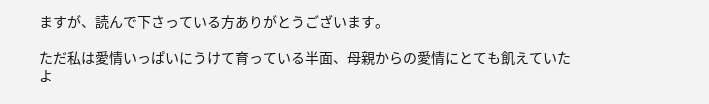ますが、読んで下さっている方ありがとうございます。

ただ私は愛情いっぱいにうけて育っている半面、母親からの愛情にとても飢えていたよ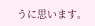うに思います。